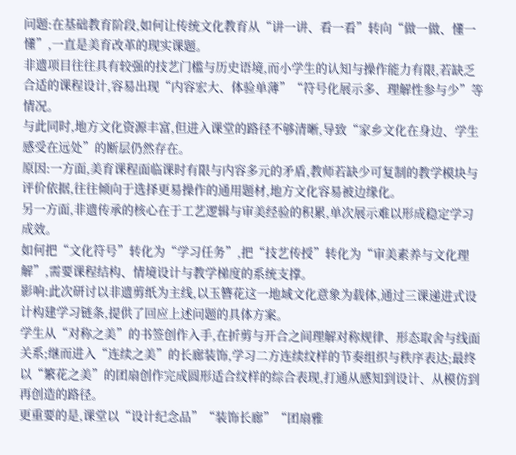问题:在基础教育阶段,如何让传统文化教育从“讲一讲、看一看”转向“做一做、懂一懂”,一直是美育改革的现实课题。
非遗项目往往具有较强的技艺门槛与历史语境,而小学生的认知与操作能力有限,若缺乏合适的课程设计,容易出现“内容宏大、体验单薄”“符号化展示多、理解性参与少”等情况。
与此同时,地方文化资源丰富,但进入课堂的路径不够清晰,导致“家乡文化在身边、学生感受在远处”的断层仍然存在。
原因:一方面,美育课程面临课时有限与内容多元的矛盾,教师若缺少可复制的教学模块与评价依据,往往倾向于选择更易操作的通用题材,地方文化容易被边缘化。
另一方面,非遗传承的核心在于工艺逻辑与审美经验的积累,单次展示难以形成稳定学习成效。
如何把“文化符号”转化为“学习任务”,把“技艺传授”转化为“审美素养与文化理解”,需要课程结构、情境设计与教学梯度的系统支撑。
影响:此次研讨以非遗剪纸为主线,以玉簪花这一地域文化意象为载体,通过三课递进式设计构建学习链条,提供了回应上述问题的具体方案。
学生从“对称之美”的书签创作入手,在折剪与开合之间理解对称规律、形态取舍与线面关系;继而进入“连续之美”的长廊装饰,学习二方连续纹样的节奏组织与秩序表达;最终以“繁花之美”的团扇创作完成圆形适合纹样的综合表现,打通从感知到设计、从模仿到再创造的路径。
更重要的是,课堂以“设计纪念品”“装饰长廊”“团扇雅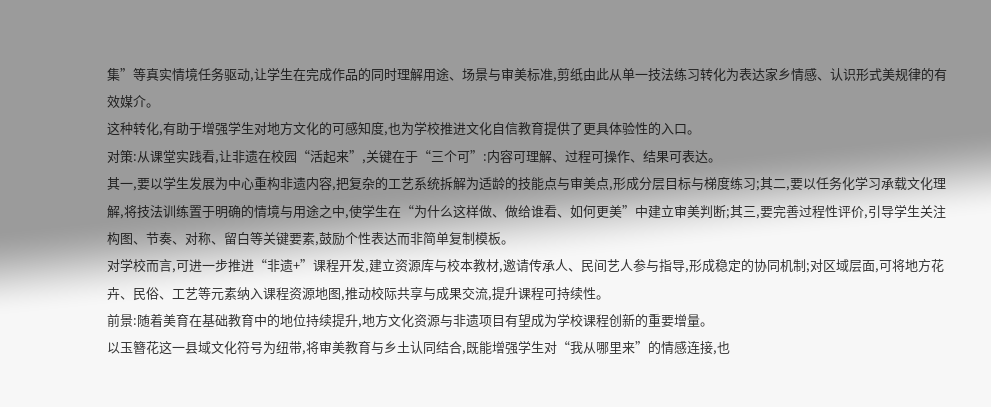集”等真实情境任务驱动,让学生在完成作品的同时理解用途、场景与审美标准,剪纸由此从单一技法练习转化为表达家乡情感、认识形式美规律的有效媒介。
这种转化,有助于增强学生对地方文化的可感知度,也为学校推进文化自信教育提供了更具体验性的入口。
对策:从课堂实践看,让非遗在校园“活起来”,关键在于“三个可”:内容可理解、过程可操作、结果可表达。
其一,要以学生发展为中心重构非遗内容,把复杂的工艺系统拆解为适龄的技能点与审美点,形成分层目标与梯度练习;其二,要以任务化学习承载文化理解,将技法训练置于明确的情境与用途之中,使学生在“为什么这样做、做给谁看、如何更美”中建立审美判断;其三,要完善过程性评价,引导学生关注构图、节奏、对称、留白等关键要素,鼓励个性表达而非简单复制模板。
对学校而言,可进一步推进“非遗+”课程开发,建立资源库与校本教材,邀请传承人、民间艺人参与指导,形成稳定的协同机制;对区域层面,可将地方花卉、民俗、工艺等元素纳入课程资源地图,推动校际共享与成果交流,提升课程可持续性。
前景:随着美育在基础教育中的地位持续提升,地方文化资源与非遗项目有望成为学校课程创新的重要增量。
以玉簪花这一县域文化符号为纽带,将审美教育与乡土认同结合,既能增强学生对“我从哪里来”的情感连接,也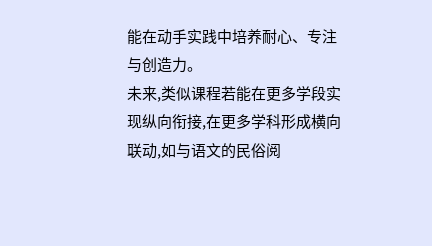能在动手实践中培养耐心、专注与创造力。
未来,类似课程若能在更多学段实现纵向衔接,在更多学科形成横向联动,如与语文的民俗阅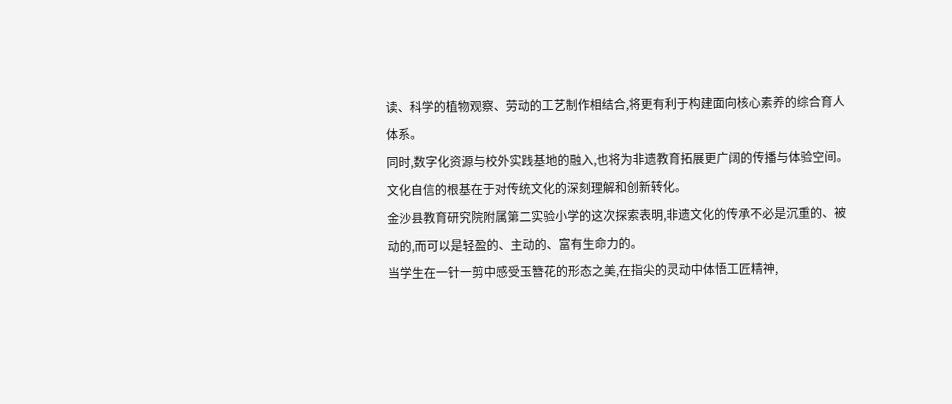读、科学的植物观察、劳动的工艺制作相结合,将更有利于构建面向核心素养的综合育人体系。
同时,数字化资源与校外实践基地的融入,也将为非遗教育拓展更广阔的传播与体验空间。
文化自信的根基在于对传统文化的深刻理解和创新转化。
金沙县教育研究院附属第二实验小学的这次探索表明,非遗文化的传承不必是沉重的、被动的,而可以是轻盈的、主动的、富有生命力的。
当学生在一针一剪中感受玉簪花的形态之美,在指尖的灵动中体悟工匠精神,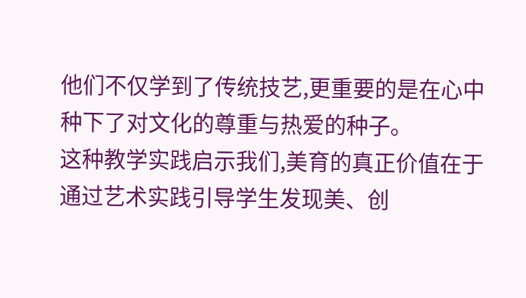他们不仅学到了传统技艺,更重要的是在心中种下了对文化的尊重与热爱的种子。
这种教学实践启示我们,美育的真正价值在于通过艺术实践引导学生发现美、创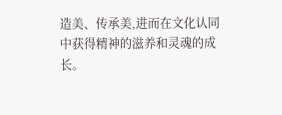造美、传承美,进而在文化认同中获得精神的滋养和灵魂的成长。